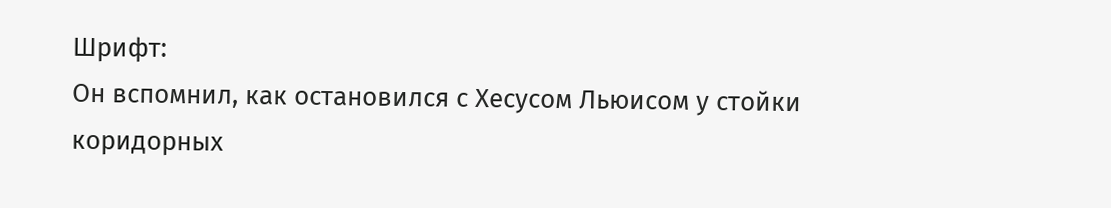Шрифт:
Он вспомнил, как остановился с Хесусом Льюисом у стойки коридорных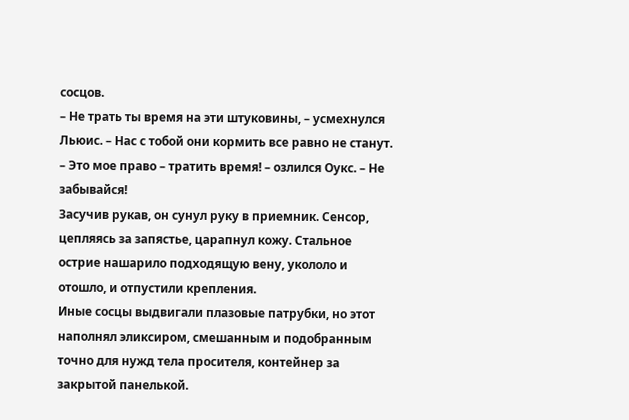сосцов.
– Не трать ты время на эти штуковины, – усмехнулся Льюис. – Нас с тобой они кормить все равно не станут.
– Это мое право – тратить время! – озлился Оукс. – Не забывайся!
Засучив рукав, он сунул руку в приемник. Сенсор, цепляясь за запястье, царапнул кожу. Стальное острие нашарило подходящую вену, укололо и отошло, и отпустили крепления.
Иные сосцы выдвигали плазовые патрубки, но этот наполнял эликсиром, смешанным и подобранным точно для нужд тела просителя, контейнер за закрытой панелькой.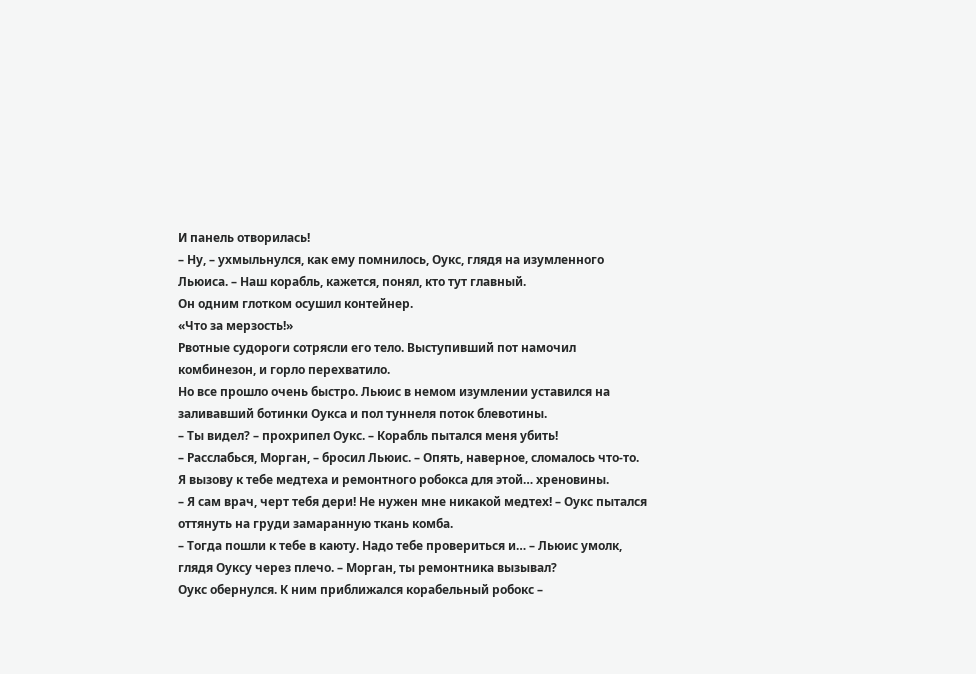И панель отворилась!
– Ну, – ухмыльнулся, как ему помнилось, Оукс, глядя на изумленного Льюиса. – Наш корабль, кажется, понял, кто тут главный.
Он одним глотком осушил контейнер.
«Что за мерзость!»
Рвотные судороги сотрясли его тело. Выступивший пот намочил комбинезон, и горло перехватило.
Но все прошло очень быстро. Льюис в немом изумлении уставился на заливавший ботинки Оукса и пол туннеля поток блевотины.
– Ты видел? – прохрипел Оукс. – Корабль пытался меня убить!
– Расслабься, Морган, – бросил Льюис. – Опять, наверное, сломалось что-то. Я вызову к тебе медтеха и ремонтного робокса для этой… хреновины.
– Я сам врач, черт тебя дери! Не нужен мне никакой медтех! – Оукс пытался оттянуть на груди замаранную ткань комба.
– Тогда пошли к тебе в каюту. Надо тебе провериться и… – Льюис умолк, глядя Оуксу через плечо. – Морган, ты ремонтника вызывал?
Оукс обернулся. К ним приближался корабельный робокс –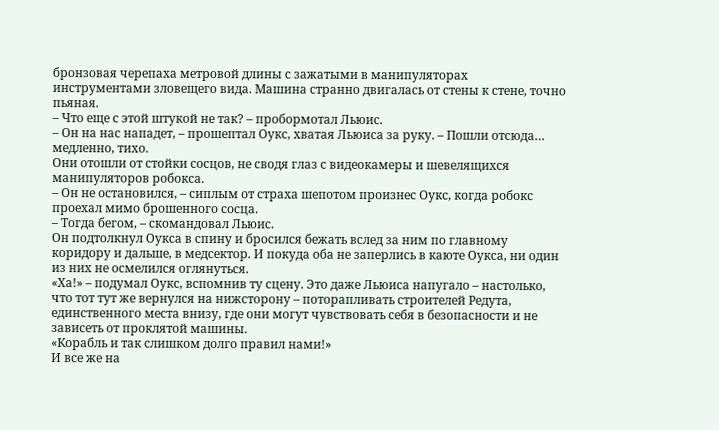бронзовая черепаха метровой длины с зажатыми в манипуляторах инструментами зловещего вида. Машина странно двигалась от стены к стене, точно пьяная.
– Что еще с этой штукой не так? – пробормотал Льюис.
– Он на нас нападет, – прошептал Оукс, хватая Льюиса за руку. – Пошли отсюда… медленно, тихо.
Они отошли от стойки сосцов, не сводя глаз с видеокамеры и шевелящихся манипуляторов робокса.
– Он не остановился, – сиплым от страха шепотом произнес Оукс, когда робокс проехал мимо брошенного сосца.
– Тогда бегом, – скомандовал Льюис.
Он подтолкнул Оукса в спину и бросился бежать вслед за ним по главному коридору и дальше, в медсектор. И покуда оба не заперлись в каюте Оукса, ни один из них не осмелился оглянуться.
«Ха!» – подумал Оукс, вспомнив ту сцену. Это даже Льюиса напугало – настолько, что тот тут же вернулся на нижсторону – поторапливать строителей Редута, единственного места внизу, где они могут чувствовать себя в безопасности и не зависеть от проклятой машины.
«Корабль и так слишком долго правил нами!»
И все же на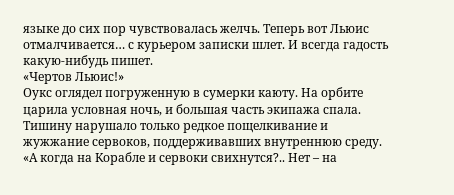языке до сих пор чувствовалась желчь. Теперь вот Льюис отмалчивается… с курьером записки шлет. И всегда гадость какую-нибудь пишет.
«Чертов Льюис!»
Оукс оглядел погруженную в сумерки каюту. На орбите царила условная ночь, и большая часть экипажа спала. Тишину нарушало только редкое пощелкивание и жужжание сервоков, поддерживавших внутреннюю среду.
«А когда на Корабле и сервоки свихнутся?.. Нет – на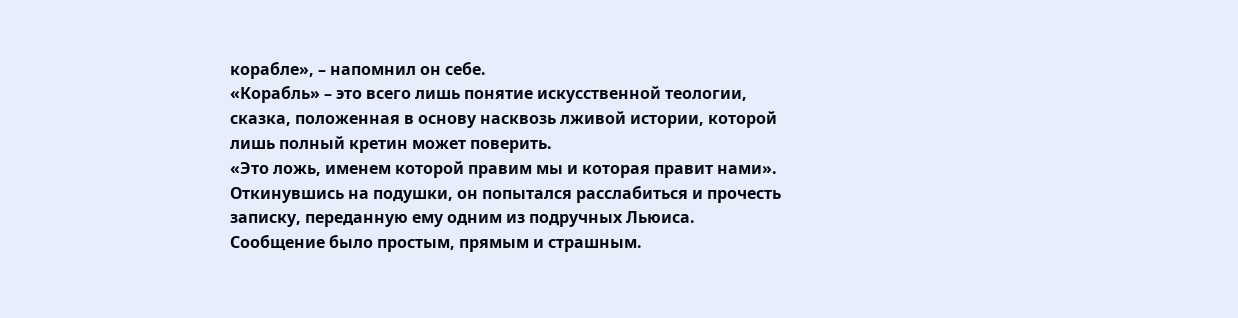корабле», – напомнил он себе.
«Корабль» – это всего лишь понятие искусственной теологии, сказка, положенная в основу насквозь лживой истории, которой лишь полный кретин может поверить.
«Это ложь, именем которой правим мы и которая правит нами».
Откинувшись на подушки, он попытался расслабиться и прочесть записку, переданную ему одним из подручных Льюиса. Сообщение было простым, прямым и страшным.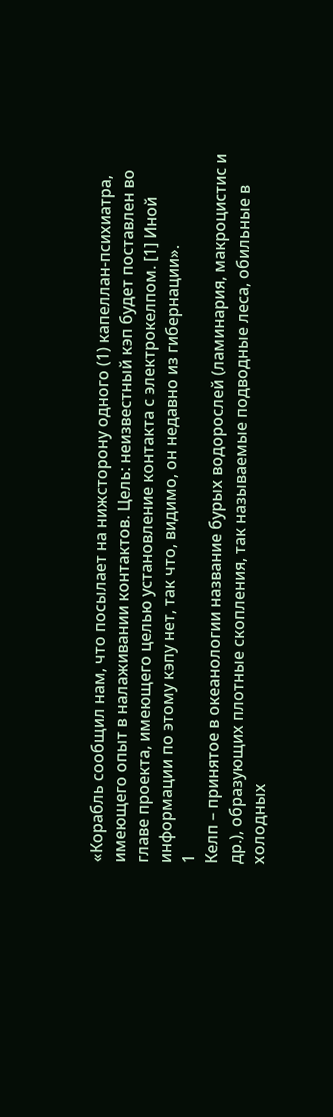«Корабль сообщил нам, что посылает на нижсторону одного (1) капеллан-психиатра, имеющего опыт в налаживании контактов. Цель: неизвестный кэп будет поставлен во главе проекта, имеющего целью установление контакта с электрокелпом. [1] Иной информации по этому кэпу нет, так что, видимо, он недавно из гибернации».
1
Келп – принятое в океанологии название бурых водорослей (ламинария, макроцистис и др.), образующих плотные скопления, так называемые подводные леса, обильные в холодных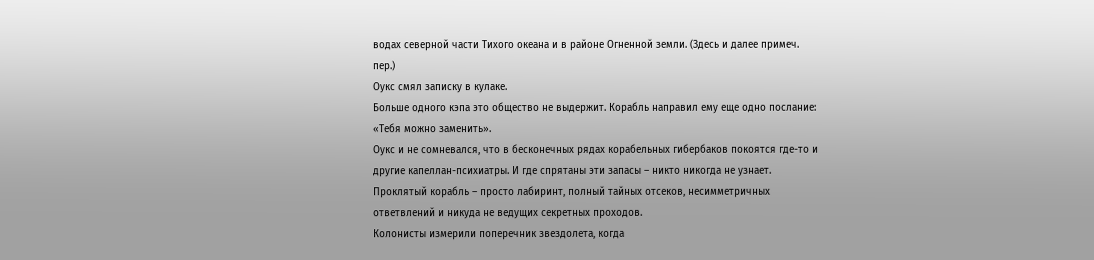водах северной части Тихого океана и в районе Огненной земли. (Здесь и далее примеч. пер.)
Оукс смял записку в кулаке.
Больше одного кэпа это общество не выдержит. Корабль направил ему еще одно послание: «Тебя можно заменить».
Оукс и не сомневался, что в бесконечных рядах корабельных гибербаков покоятся где-то и другие капеллан-психиатры. И где спрятаны эти запасы – никто никогда не узнает. Проклятый корабль – просто лабиринт, полный тайных отсеков, несимметричных ответвлений и никуда не ведущих секретных проходов.
Колонисты измерили поперечник звездолета, когда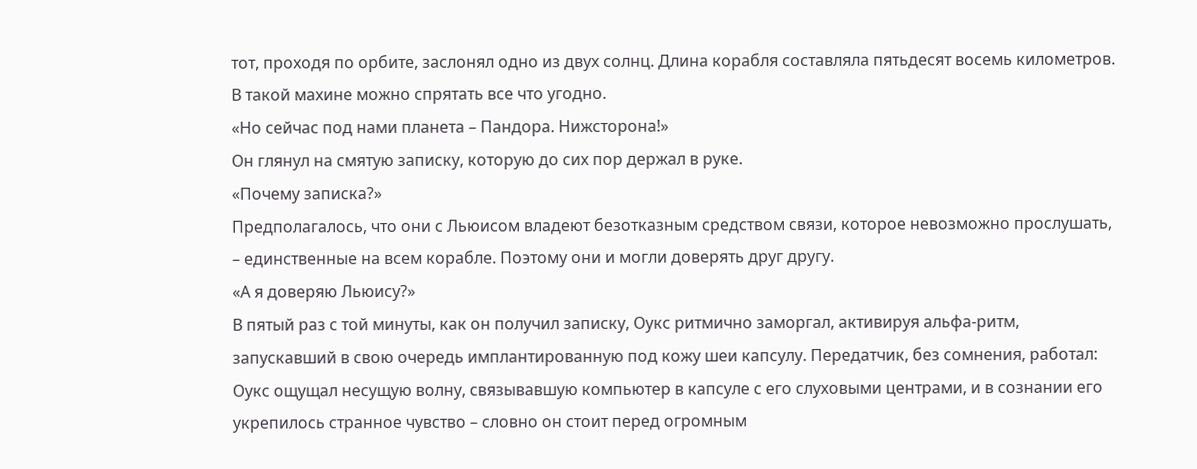тот, проходя по орбите, заслонял одно из двух солнц. Длина корабля составляла пятьдесят восемь километров. В такой махине можно спрятать все что угодно.
«Но сейчас под нами планета – Пандора. Нижсторона!»
Он глянул на смятую записку, которую до сих пор держал в руке.
«Почему записка?»
Предполагалось, что они с Льюисом владеют безотказным средством связи, которое невозможно прослушать, – единственные на всем корабле. Поэтому они и могли доверять друг другу.
«А я доверяю Льюису?»
В пятый раз с той минуты, как он получил записку, Оукс ритмично заморгал, активируя альфа-ритм, запускавший в свою очередь имплантированную под кожу шеи капсулу. Передатчик, без сомнения, работал: Оукс ощущал несущую волну, связывавшую компьютер в капсуле с его слуховыми центрами, и в сознании его укрепилось странное чувство – словно он стоит перед огромным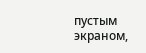пустым экраном,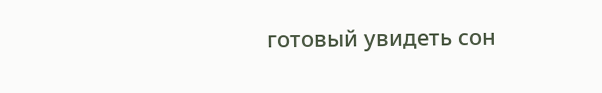готовый увидеть сон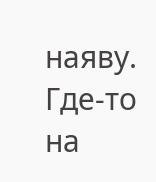наяву. Где-то на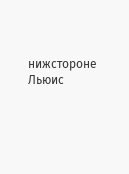нижстороне Льюис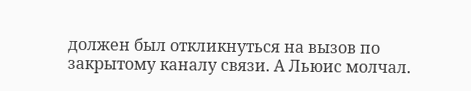должен был откликнуться на вызов по закрытому каналу связи. А Льюис молчал.